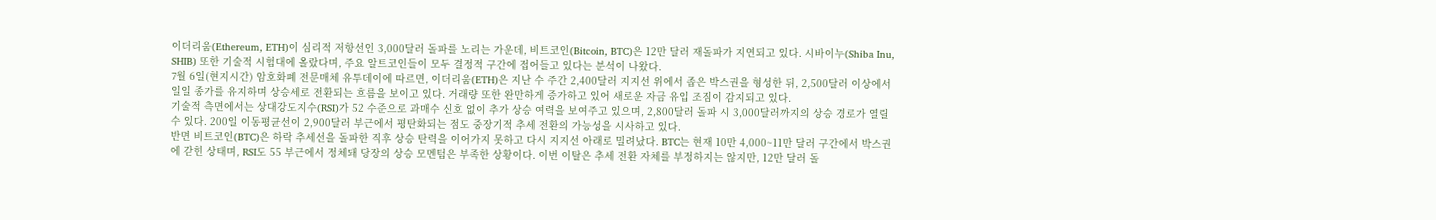이더리움(Ethereum, ETH)이 심리적 저항선인 3,000달러 돌파를 노리는 가운데, 비트코인(Bitcoin, BTC)은 12만 달러 재돌파가 지연되고 있다. 시바이누(Shiba Inu, SHIB) 또한 기술적 시험대에 올랐다며, 주요 알트코인들이 모두 결정적 구간에 접어들고 있다는 분석이 나왔다.
7월 6일(현지시간) 암호화폐 전문매체 유투데이에 따르면, 이더리움(ETH)은 지난 수 주간 2,400달러 지지선 위에서 좁은 박스권을 형성한 뒤, 2,500달러 이상에서 일일 종가를 유지하며 상승세로 전환되는 흐름을 보이고 있다. 거래량 또한 완만하게 증가하고 있어 새로운 자금 유입 조짐이 감지되고 있다.
기술적 측면에서는 상대강도지수(RSI)가 52 수준으로 과매수 신호 없이 추가 상승 여력을 보여주고 있으며, 2,800달러 돌파 시 3,000달러까지의 상승 경로가 열릴 수 있다. 200일 이동평균선이 2,900달러 부근에서 평탄화되는 점도 중장기적 추세 전환의 가능성을 시사하고 있다.
반면 비트코인(BTC)은 하락 추세선을 돌파한 직후 상승 탄력을 이어가지 못하고 다시 지지선 아래로 밀려났다. BTC는 현재 10만 4,000~11만 달러 구간에서 박스권에 갇힌 상태며, RSI도 55 부근에서 정체돼 당장의 상승 모멘텀은 부족한 상황이다. 이번 이탈은 추세 전환 자체를 부정하지는 않지만, 12만 달러 돌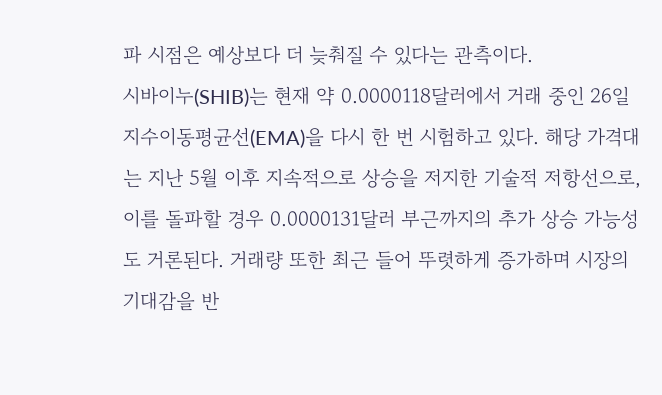파 시점은 예상보다 더 늦춰질 수 있다는 관측이다.
시바이누(SHIB)는 현재 약 0.0000118달러에서 거래 중인 26일 지수이동평균선(EMA)을 다시 한 번 시험하고 있다. 해당 가격대는 지난 5월 이후 지속적으로 상승을 저지한 기술적 저항선으로, 이를 돌파할 경우 0.0000131달러 부근까지의 추가 상승 가능성도 거론된다. 거래량 또한 최근 들어 뚜렷하게 증가하며 시장의 기대감을 반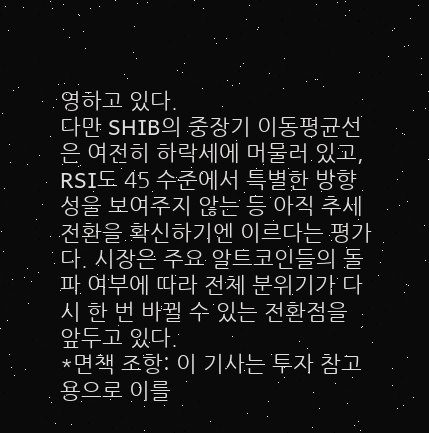영하고 있다.
다만 SHIB의 중장기 이동평균선은 여전히 하락세에 머물러 있고, RSI도 45 수준에서 특별한 방향성을 보여주지 않는 등 아직 추세 전환을 확신하기엔 이르다는 평가다. 시장은 주요 알트코인들의 돌파 여부에 따라 전체 분위기가 다시 한 번 바뀔 수 있는 전환점을 앞두고 있다.
*면책 조항: 이 기사는 투자 참고용으로 이를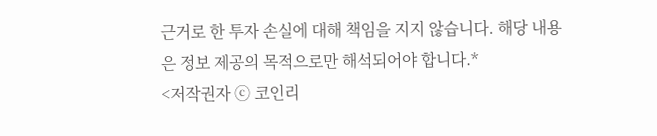근거로 한 투자 손실에 대해 책임을 지지 않습니다. 해당 내용은 정보 제공의 목적으로만 해석되어야 합니다.*
<저작권자 ⓒ 코인리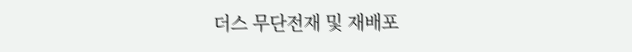더스 무단전재 및 재배포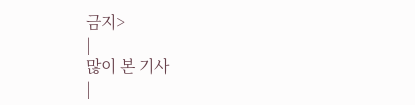금지>
|
많이 본 기사
|